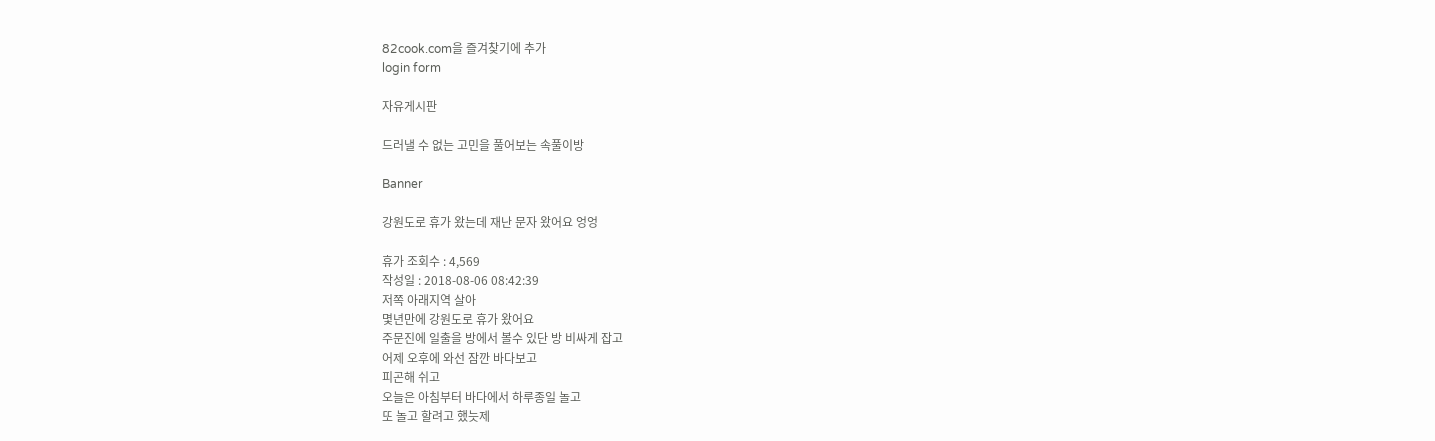82cook.com을 즐겨찾기에 추가
login form

자유게시판

드러낼 수 없는 고민을 풀어보는 속풀이방

Banner

강원도로 휴가 왔는데 재난 문자 왔어요 엉엉

휴가 조회수 : 4,569
작성일 : 2018-08-06 08:42:39
저쪽 아래지역 살아
몇년만에 강원도로 휴가 왔어요
주문진에 일출을 방에서 볼수 있단 방 비싸게 잡고
어제 오후에 와선 잠깐 바다보고
피곤해 쉬고
오늘은 아침부터 바다에서 하루종일 놀고
또 놀고 할려고 했늣제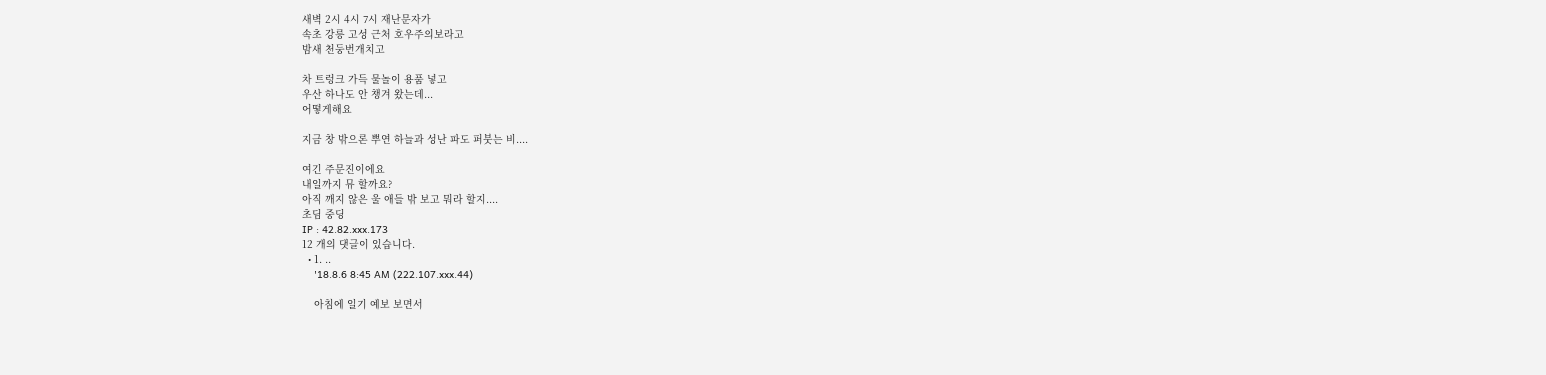새벽 2시 4시 7시 재난문자가
속초 강릉 고성 근처 호우주의보라고
밤새 천둥번개치고

차 트렁크 가득 물놀이 용품 넣고
우산 하나도 안 챙겨 왔는데...
어떻게해요

지금 창 밖으론 뿌연 하늘과 성난 파도 퍼붓는 비....

여긴 주문진이에요
내일까지 뮤 할까요?
아직 깨지 않은 울 애들 밖 보고 뭐라 할지....
초딤 중딩
IP : 42.82.xxx.173
12 개의 댓글이 있습니다.
  • 1. ..
    '18.8.6 8:45 AM (222.107.xxx.44)

    아침에 일기 예보 보면서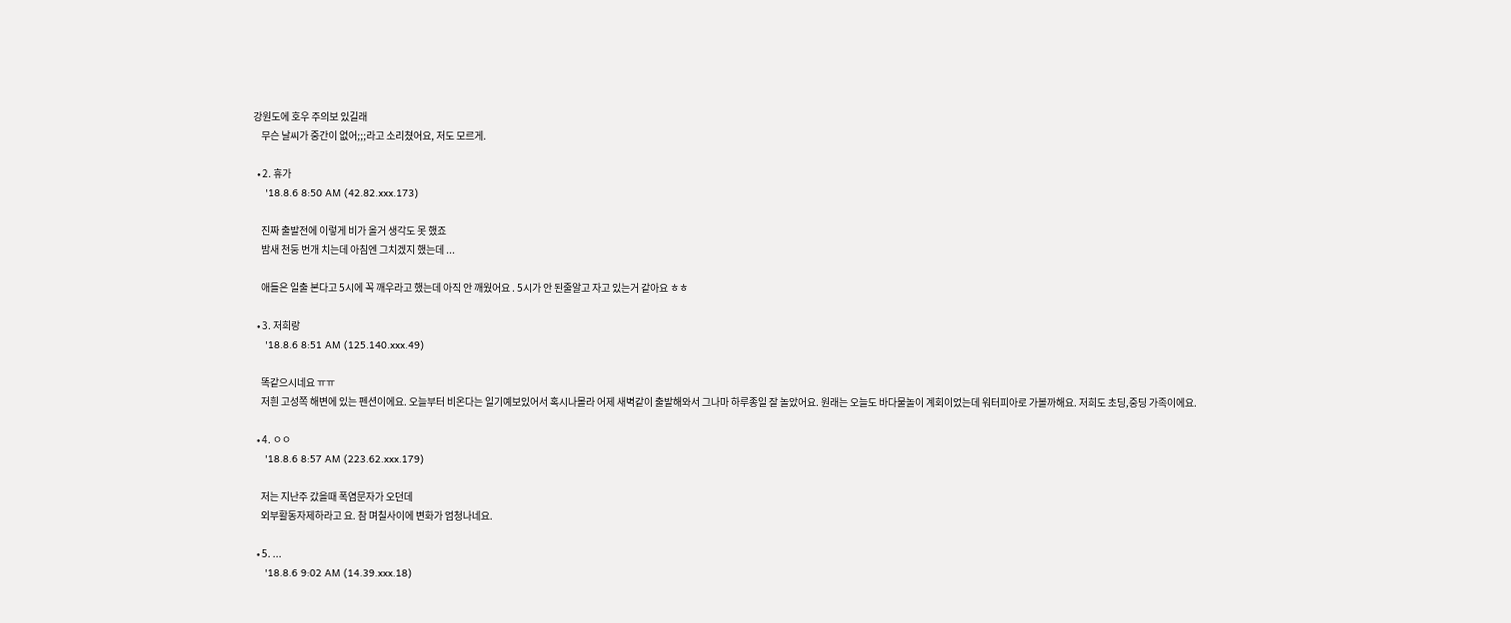강원도에 호우 주의보 있길래
    무슨 날씨가 중간이 없어;;;라고 소리쳤어요, 저도 모르게.

  • 2. 휴가
    '18.8.6 8:50 AM (42.82.xxx.173)

    진짜 출발전에 이렇게 비가 올거 생각도 못 했죠
    밤새 천둥 번개 치는데 아침엔 그치겠지 했는데 ...

    애들은 일출 본다고 5시에 꼭 깨우라고 했는데 아직 안 깨웠어요 . 5시가 안 된줄알고 자고 있는거 같아요 ㅎㅎ

  • 3. 저희랑
    '18.8.6 8:51 AM (125.140.xxx.49)

    똑같으시네요 ㅠㅠ
    저흰 고성쪽 해변에 있는 펜션이에요. 오늘부터 비온다는 일기예보있어서 혹시나몰라 어제 새벽같이 출발해와서 그나마 하루종일 잘 놀았어요. 원래는 오늘도 바다물놀이 계회이었는데 워터피아로 가볼까해요. 저희도 초딩,중딩 가족이에요.

  • 4. ㅇㅇ
    '18.8.6 8:57 AM (223.62.xxx.179)

    저는 지난주 갔을때 폭염문자가 오던데
    외부활동자제하라고 요. 참 며칠사이에 변화가 엄청나네요.

  • 5. ...
    '18.8.6 9:02 AM (14.39.xxx.18)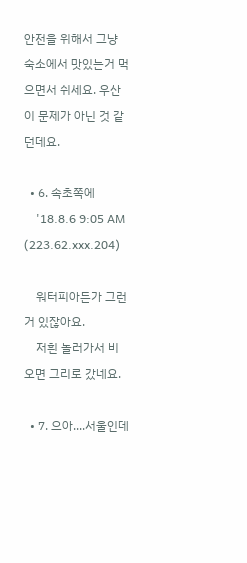안전을 위해서 그냥 숙소에서 맛있는거 먹으면서 쉬세요. 우산이 문제가 아닌 것 같던데요.

  • 6. 속초쪽에
    '18.8.6 9:05 AM (223.62.xxx.204)

    워터피아든가 그런거 있잖아요.
    저흰 놀러가서 비오면 그리로 갔네요.

  • 7. 으아....서울인데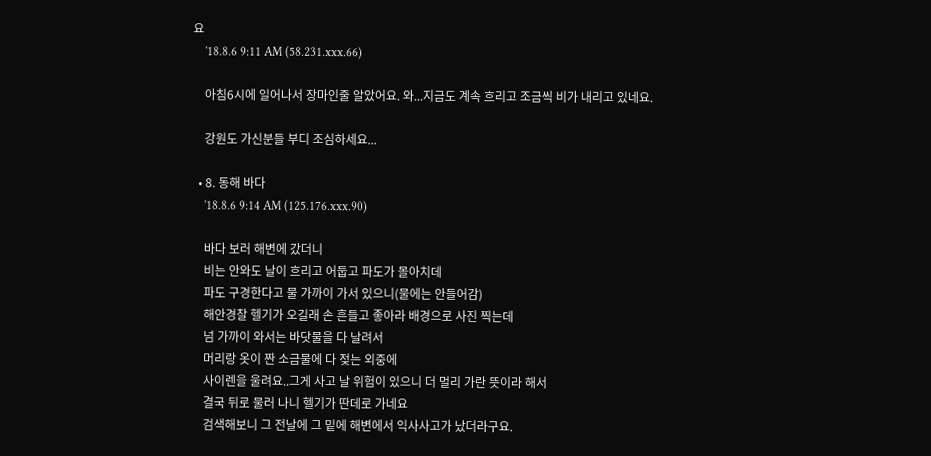요
    '18.8.6 9:11 AM (58.231.xxx.66)

    아침6시에 일어나서 장마인줄 알았어요. 와...지금도 계속 흐리고 조금씩 비가 내리고 있네요.

    강원도 가신분들 부디 조심하세요...

  • 8. 동해 바다
    '18.8.6 9:14 AM (125.176.xxx.90)

    바다 보러 해변에 갔더니
    비는 안와도 날이 흐리고 어둡고 파도가 몰아치데
    파도 구경한다고 물 가까이 가서 있으니(물에는 안들어감)
    해안경찰 헬기가 오길래 손 흔들고 좋아라 배경으로 사진 찍는데
    넘 가까이 와서는 바닷물을 다 날려서
    머리랑 옷이 짠 소금물에 다 젖는 외중에
    사이렌을 울려요..그게 사고 날 위험이 있으니 더 멀리 가란 뜻이라 해서
    결국 뒤로 물러 나니 헬기가 딴데로 가네요
    검색해보니 그 전날에 그 밑에 해변에서 익사사고가 났더라구요.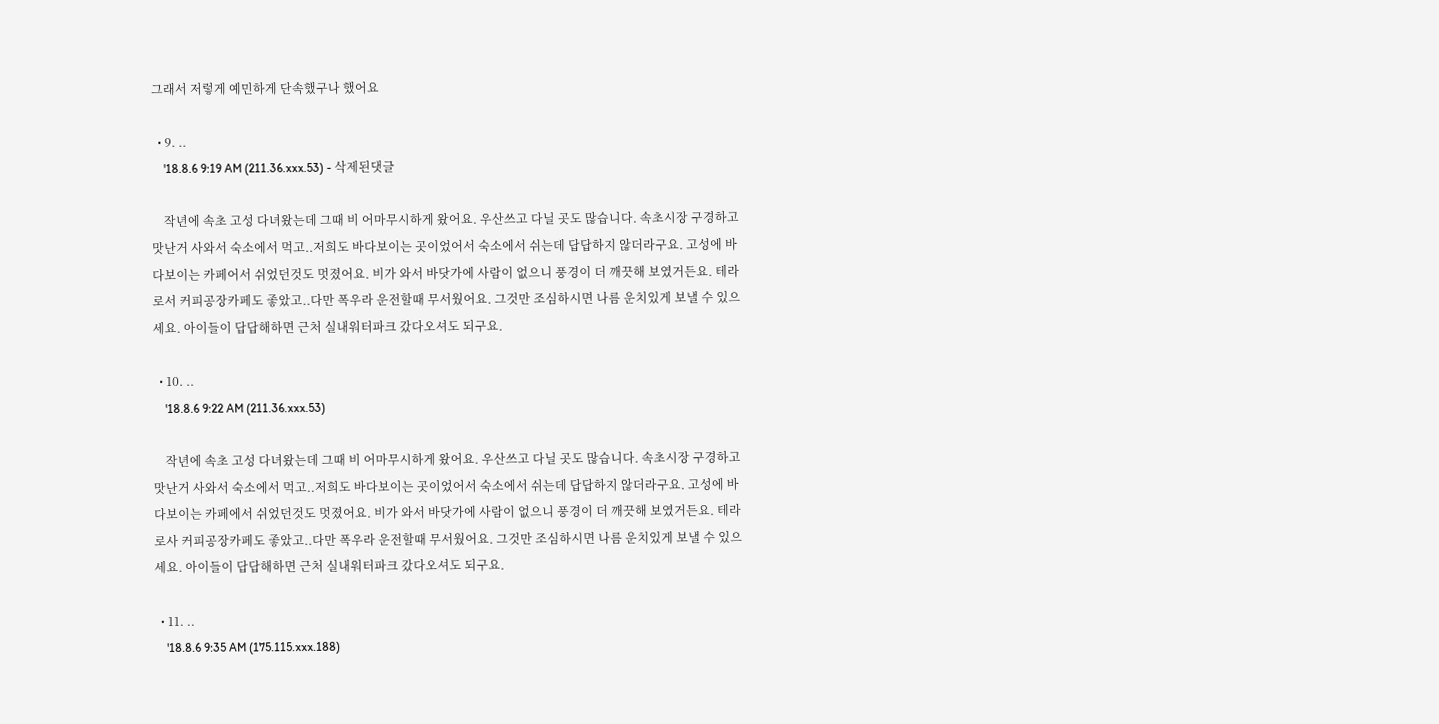그래서 저렇게 예민하게 단속했구나 했어요

  • 9. ..
    '18.8.6 9:19 AM (211.36.xxx.53) - 삭제된댓글

    작년에 속초 고성 다녀왔는데 그때 비 어마무시하게 왔어요. 우산쓰고 다닐 곳도 많습니다. 속초시장 구경하고 맛난거 사와서 숙소에서 먹고..저희도 바다보이는 곳이었어서 숙소에서 쉬는데 답답하지 않더라구요. 고성에 바다보이는 카페어서 쉬었던것도 멋졌어요. 비가 와서 바닷가에 사람이 없으니 풍경이 더 깨끗해 보였거든요. 테라로서 커피공장카페도 좋았고..다만 폭우라 운전할때 무서웠어요. 그것만 조심하시면 나름 운치있게 보낼 수 있으세요. 아이들이 답답해하면 근처 실내워터파크 갔다오셔도 되구요.

  • 10. ..
    '18.8.6 9:22 AM (211.36.xxx.53)

    작년에 속초 고성 다녀왔는데 그때 비 어마무시하게 왔어요. 우산쓰고 다닐 곳도 많습니다. 속초시장 구경하고 맛난거 사와서 숙소에서 먹고..저희도 바다보이는 곳이었어서 숙소에서 쉬는데 답답하지 않더라구요. 고성에 바다보이는 카페에서 쉬었던것도 멋졌어요. 비가 와서 바닷가에 사람이 없으니 풍경이 더 깨끗해 보였거든요. 테라로사 커피공장카페도 좋았고..다만 폭우라 운전할때 무서웠어요. 그것만 조심하시면 나름 운치있게 보낼 수 있으세요. 아이들이 답답해하면 근처 실내워터파크 갔다오셔도 되구요.

  • 11. ..
    '18.8.6 9:35 AM (175.115.xxx.188)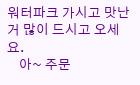워터파크 가시고 맛난거 많이 드시고 오세요.
    아~ 주문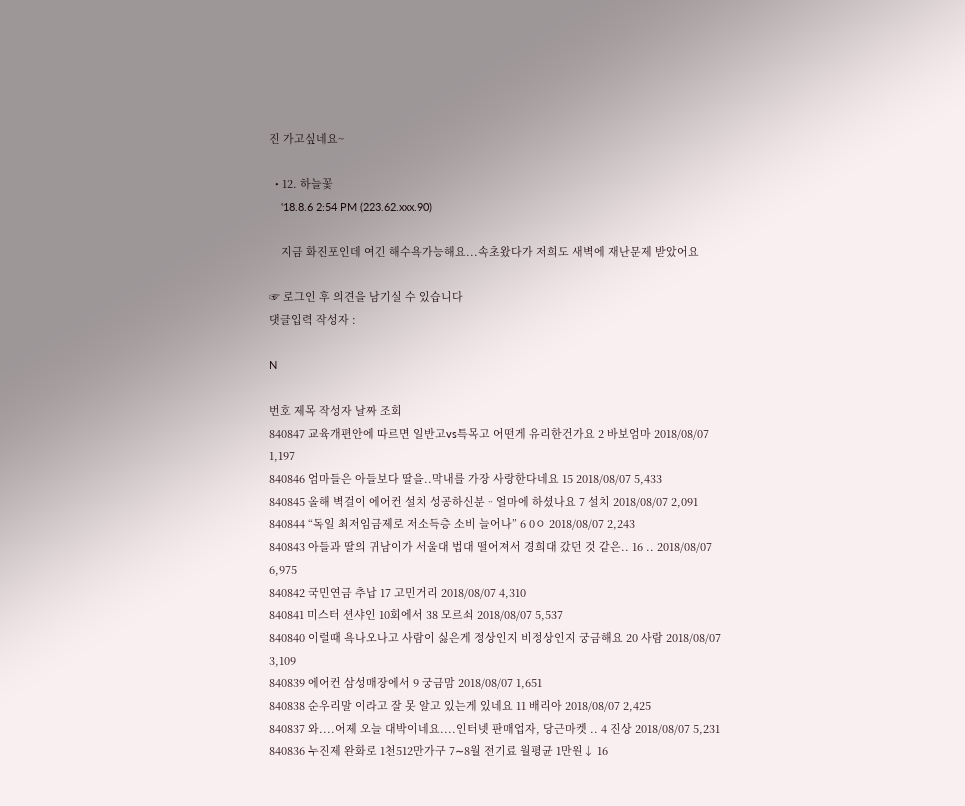진 가고싶네요~

  • 12. 하늘꽃
    '18.8.6 2:54 PM (223.62.xxx.90)

    지금 화진포인데 여긴 해수욕가능해요...속초왔다가 저희도 새벽에 재난문제 받았어요

☞ 로그인 후 의견을 남기실 수 있습니다
댓글입력 작성자 :

N

번호 제목 작성자 날짜 조회
840847 교육개편안에 따르면 일반고vs특목고 어떤게 유리한건가요 2 바보엄마 2018/08/07 1,197
840846 엄마들은 아들보다 딸을..막내를 가장 사랑한다네요 15 2018/08/07 5,433
840845 올해 벽걸이 에어컨 설치 성공하신분ᆢ얼마에 하셨나요 7 설치 2018/08/07 2,091
840844 “독일 최저임금제로 저소득층 소비 늘어나” 6 0ㅇ 2018/08/07 2,243
840843 아들과 딸의 귀남이가 서울대 법대 떨어져서 경희대 갔던 것 같은.. 16 .. 2018/08/07 6,975
840842 국민연금 추납 17 고민거리 2018/08/07 4,310
840841 미스터 션샤인 10회에서 38 모르쇠 2018/08/07 5,537
840840 이럴때 욕나오나고 사람이 싫은게 정상인지 비정상인지 궁금해요 20 사람 2018/08/07 3,109
840839 에어컨 삼성매장에서 9 궁금맘 2018/08/07 1,651
840838 순우리말 이라고 잘 못 알고 있는게 있네요 11 배리아 2018/08/07 2,425
840837 와....어제 오늘 대박이네요....인터넷 판매업자, 당근마켓 .. 4 진상 2018/08/07 5,231
840836 누진제 완화로 1천512만가구 7∼8월 전기료 월평균 1만원↓ 16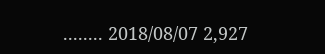........ 2018/08/07 2,927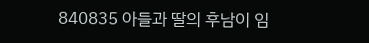840835 아들과 딸의 후남이 임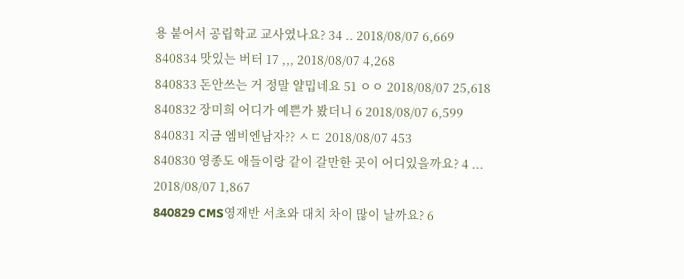용 붙어서 공립학교 교사였나요? 34 .. 2018/08/07 6,669
840834 맛있는 버터 17 ,,, 2018/08/07 4,268
840833 돈안쓰는 거 정말 얄밉네요 51 ㅇㅇ 2018/08/07 25,618
840832 장미희 어디가 예쁜가 봤더니 6 2018/08/07 6,599
840831 지금 엠비엔남자?? ㅅㄷ 2018/08/07 453
840830 영종도 애들이랑 같이 갈만한 곳이 어디있을까요? 4 ... 2018/08/07 1,867
840829 CMS영재반 서초와 대치 차이 많이 날까요? 6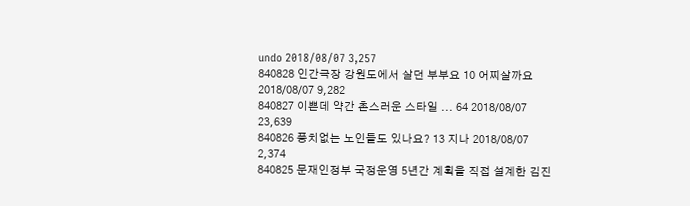undo 2018/08/07 3,257
840828 인간극장 강원도에서 살던 부부요 10 어찌살까요 2018/08/07 9,282
840827 이쁜데 약간 촌스러운 스타일 ... 64 2018/08/07 23,639
840826 풍치없는 노인들도 있나요? 13 지나 2018/08/07 2,374
840825 문재인정부 국정운영 5년간 계획을 직접 설계한 김진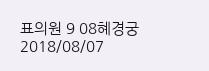표의원 9 08혜경궁 2018/08/07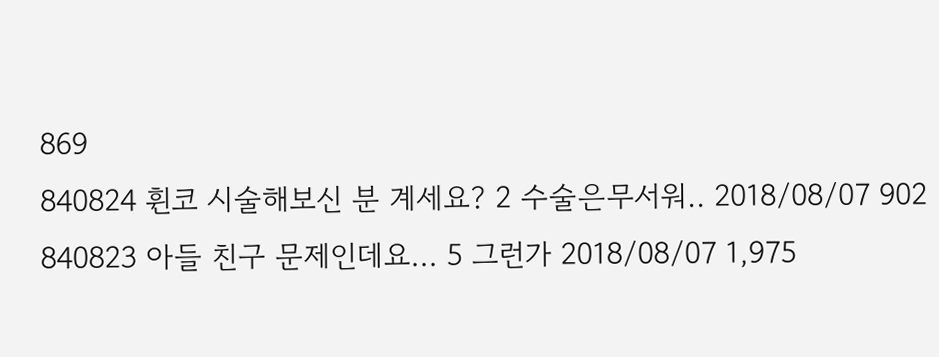869
840824 휜코 시술해보신 분 계세요? 2 수술은무서워.. 2018/08/07 902
840823 아들 친구 문제인데요... 5 그런가 2018/08/07 1,975